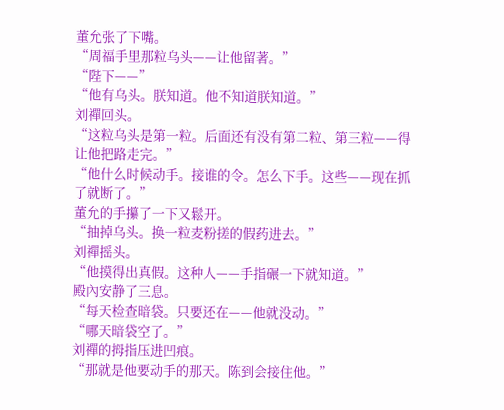董允张了下嘴。
“周福手里那粒乌头——让他留著。”
“陛下——”
“他有乌头。朕知道。他不知道朕知道。”
刘禪回头。
“这粒乌头是第一粒。后面还有没有第二粒、第三粒——得让他把路走完。”
“他什么时候动手。接谁的令。怎么下手。这些——现在抓了就断了。”
董允的手攥了一下又鬆开。
“抽掉乌头。换一粒麦粉搓的假药进去。”
刘禪摇头。
“他摸得出真假。这种人——手指碾一下就知道。”
殿內安静了三息。
“每天检查暗袋。只要还在——他就没动。”
“哪天暗袋空了。”
刘禪的拇指压进凹痕。
“那就是他要动手的那天。陈到会接住他。”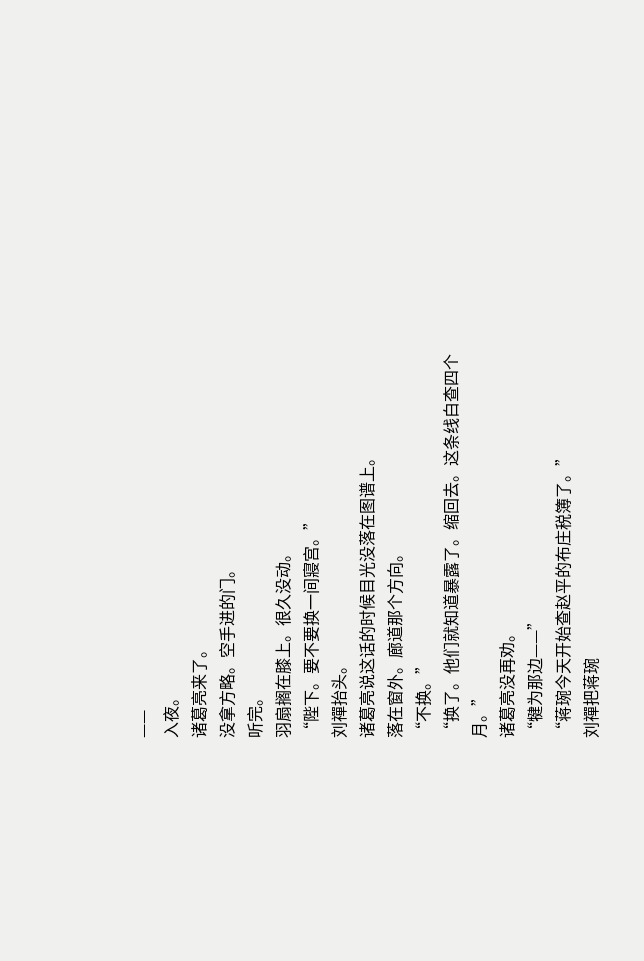——
入夜。
诸葛亮来了。
没拿方略。空手进的门。
听完。
羽扇搁在膝上。很久没动。
“陛下。要不要换一间寢宫。”
刘禪抬头。
诸葛亮说这话的时候目光没落在图谱上。
落在窗外。廊道那个方向。
“不换。”
“换了。他们就知道暴露了。缩回去。这条线白查四个月。”
诸葛亮没再劝。
“犍为那边——”
“蒋琬今天开始查赵平的布庄税簿了。”
刘禪把蒋琬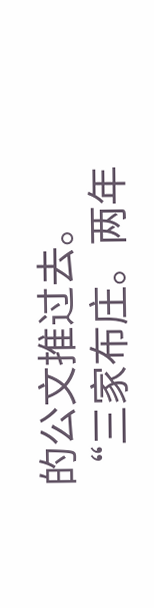的公文推过去。
“三家布庄。两年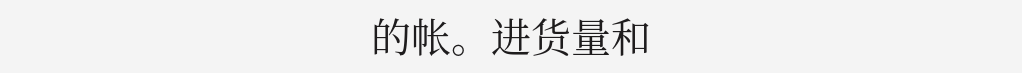的帐。进货量和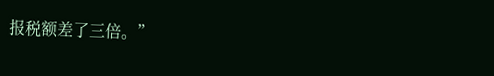报税额差了三倍。”